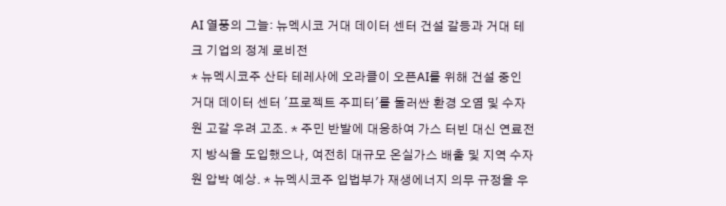AI 열풍의 그늘: 뉴멕시코 거대 데이터 센터 건설 갈등과 거대 테크 기업의 정계 로비전
* 뉴멕시코주 산타 테레사에 오라클이 오픈AI를 위해 건설 중인 거대 데이터 센터 '프로젝트 주피터'를 둘러싼 환경 오염 및 수자원 고갈 우려 고조. * 주민 반발에 대응하여 가스 터빈 대신 연료전지 방식을 도입했으나, 여전히 대규모 온실가스 배출 및 지역 수자원 압박 예상. * 뉴멕시코주 입법부가 재생에너지 의무 규정을 우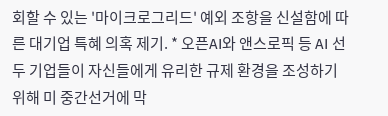회할 수 있는 '마이크로그리드' 예외 조항을 신설함에 따른 대기업 특혜 의혹 제기. * 오픈AI와 앤스로픽 등 AI 선두 기업들이 자신들에게 유리한 규제 환경을 조성하기 위해 미 중간선거에 막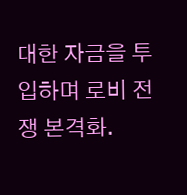대한 자금을 투입하며 로비 전쟁 본격화.